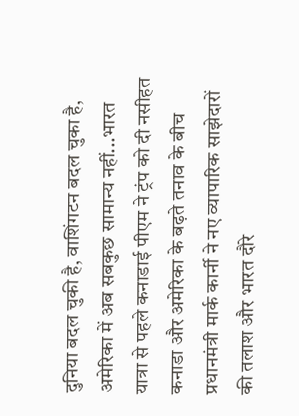दुनिया बदल चुकी है, वाशिंगटन बदल चुका है, अमेरिका में अब सबकुछ सामान्य नहीं...भारत यात्रा से पहले कनाडाई पीएम ने ट्रंप को दी नसीहत
कनाडा और अमेरिका के बढ़ते तनाव के बीच प्रधानमंत्री मार्क कार्नी ने नए व्यापारिक साझेदारों की तलाश और भारत दौरे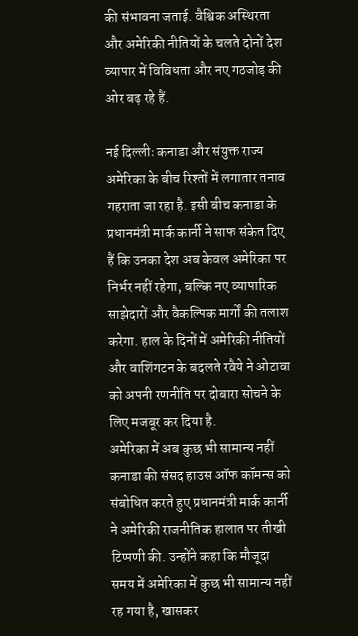की संभावना जताई. वैश्विक अस्थिरता और अमेरिकी नीतियों के चलते दोनों देश व्यापार में विविधता और नए गठजोड़ की ओर बढ़ रहे हैं.

नई दिल्लीः कनाडा और संयुक्त राज्य अमेरिका के बीच रिश्तों में लगातार तनाव गहराता जा रहा है. इसी बीच कनाडा के प्रधानमंत्री मार्क कार्नी ने साफ संकेत दिए हैं कि उनका देश अब केवल अमेरिका पर निर्भर नहीं रहेगा, बल्कि नए व्यापारिक साझेदारों और वैकल्पिक मार्गों की तलाश करेगा. हाल के दिनों में अमेरिकी नीतियों और वाशिंगटन के बदलते रवैये ने ओटावा को अपनी रणनीति पर दोबारा सोचने के लिए मजबूर कर दिया है.
अमेरिका में अब कुछ भी सामान्य नहीं
कनाडा की संसद हाउस ऑफ कॉमन्स को संबोधित करते हुए प्रधानमंत्री मार्क कार्नी ने अमेरिकी राजनीतिक हालात पर तीखी टिप्पणी की. उन्होंने कहा कि मौजूदा समय में अमेरिका में कुछ भी सामान्य नहीं रह गया है, खासकर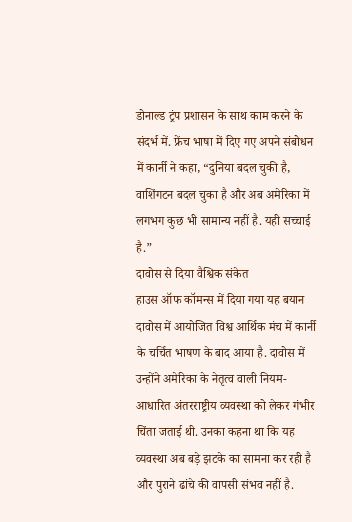डोनाल्ड ट्रंप प्रशासन के साथ काम करने के संदर्भ में. फ्रेंच भाषा में दिए गए अपने संबोधन में कार्नी ने कहा, “दुनिया बदल चुकी है, वाशिंगटन बदल चुका है और अब अमेरिका में लगभग कुछ भी सामान्य नहीं है. यही सच्चाई है.”
दावोस से दिया वैश्विक संकेत
हाउस ऑफ कॉमन्स में दिया गया यह बयान दावोस में आयोजित विश्व आर्थिक मंच में कार्नी के चर्चित भाषण के बाद आया है. दावोस में उन्होंने अमेरिका के नेतृत्व वाली नियम-आधारित अंतरराष्ट्रीय व्यवस्था को लेकर गंभीर चिंता जताई थी. उनका कहना था कि यह व्यवस्था अब बड़े झटके का सामना कर रही है और पुराने ढांचे की वापसी संभव नहीं है.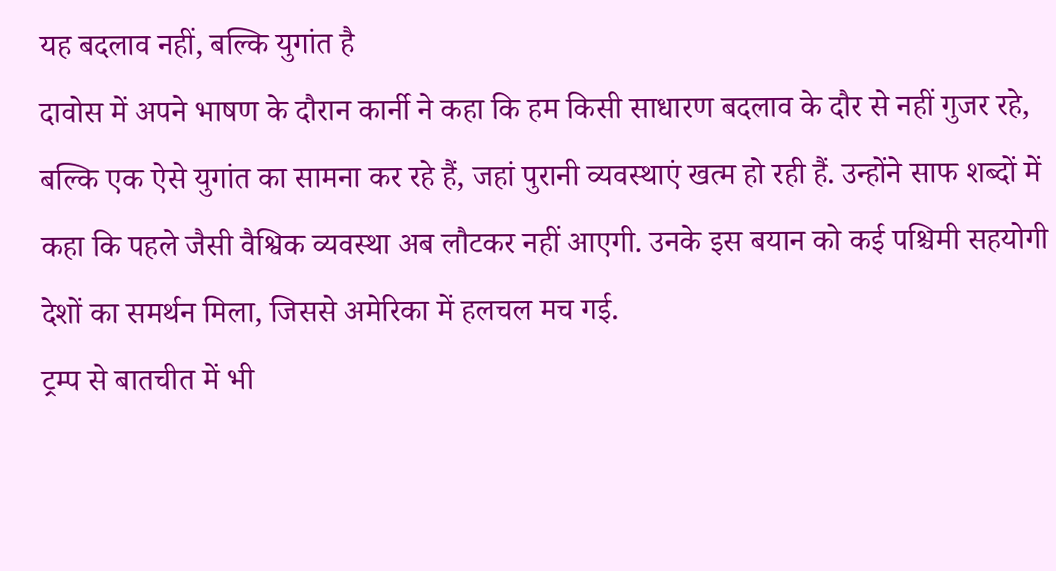यह बदलाव नहीं, बल्कि युगांत है
दावोस में अपने भाषण के दौरान कार्नी ने कहा कि हम किसी साधारण बदलाव के दौर से नहीं गुजर रहे, बल्कि एक ऐसे युगांत का सामना कर रहे हैं, जहां पुरानी व्यवस्थाएं खत्म हो रही हैं. उन्होंने साफ शब्दों में कहा कि पहले जैसी वैश्विक व्यवस्था अब लौटकर नहीं आएगी. उनके इस बयान को कई पश्चिमी सहयोगी देशों का समर्थन मिला, जिससे अमेरिका में हलचल मच गई.
ट्रम्प से बातचीत में भी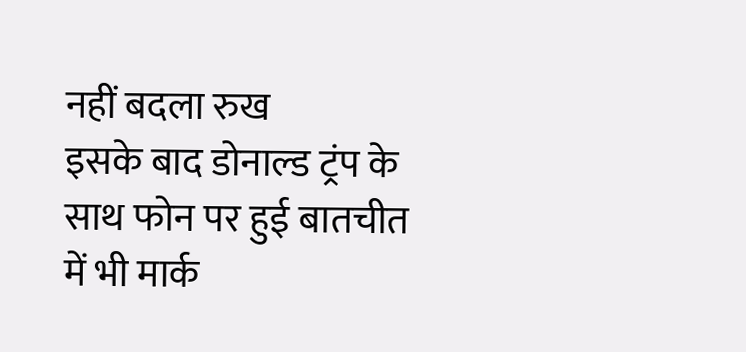नहीं बदला रुख
इसके बाद डोनाल्ड ट्रंप के साथ फोन पर हुई बातचीत में भी मार्क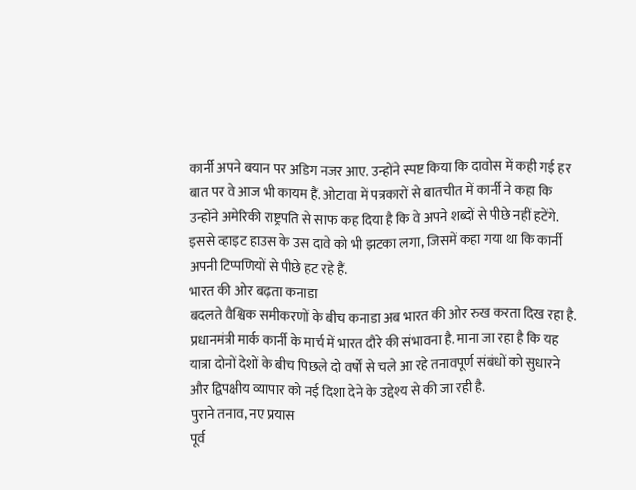कार्नी अपने बयान पर अडिग नजर आए. उन्होंने स्पष्ट किया कि दावोस में कही गई हर बात पर वे आज भी कायम हैं. ओटावा में पत्रकारों से बातचीत में कार्नी ने कहा कि उन्होंने अमेरिकी राष्ट्रपति से साफ कह दिया है कि वे अपने शब्दों से पीछे नहीं हटेंगे. इससे व्हाइट हाउस के उस दावे को भी झटका लगा, जिसमें कहा गया था कि कार्नी अपनी टिप्पणियों से पीछे हट रहे हैं.
भारत की ओर बढ़ता कनाडा
बदलते वैश्विक समीकरणों के बीच कनाडा अब भारत की ओर रुख करता दिख रहा है. प्रधानमंत्री मार्क कार्नी के मार्च में भारत दौरे की संभावना है. माना जा रहा है कि यह यात्रा दोनों देशों के बीच पिछले दो वर्षों से चले आ रहे तनावपूर्ण संबंधों को सुधारने और द्विपक्षीय व्यापार को नई दिशा देने के उद्देश्य से की जा रही है.
पुराने तनाव, नए प्रयास
पूर्व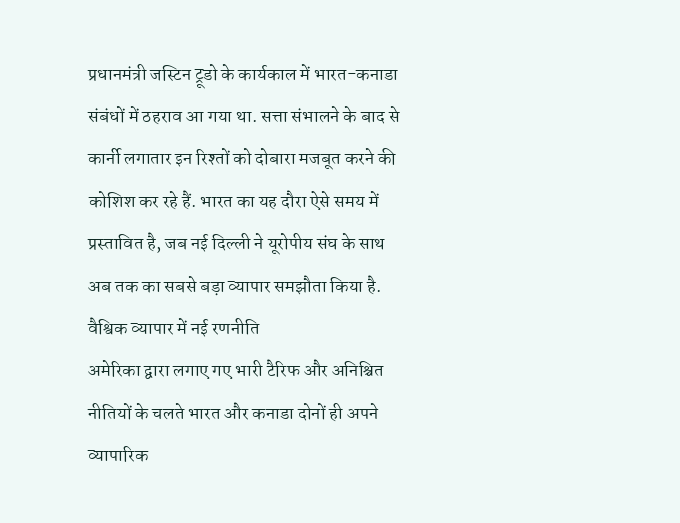प्रधानमंत्री जस्टिन ट्रूडो के कार्यकाल में भारत-कनाडा संबंधों में ठहराव आ गया था. सत्ता संभालने के बाद से कार्नी लगातार इन रिश्तों को दोबारा मजबूत करने की कोशिश कर रहे हैं. भारत का यह दौरा ऐसे समय में प्रस्तावित है, जब नई दिल्ली ने यूरोपीय संघ के साथ अब तक का सबसे बड़ा व्यापार समझौता किया है.
वैश्विक व्यापार में नई रणनीति
अमेरिका द्वारा लगाए गए भारी टैरिफ और अनिश्चित नीतियों के चलते भारत और कनाडा दोनों ही अपने व्यापारिक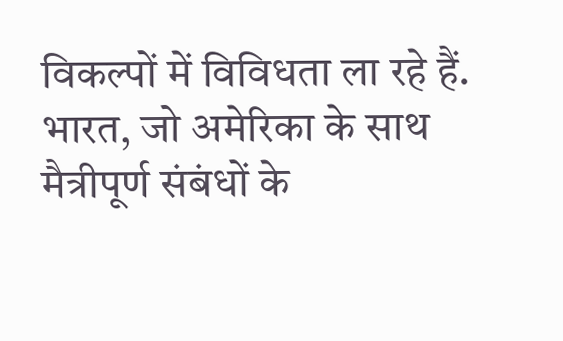विकल्पों में विविधता ला रहे हैं. भारत, जो अमेरिका के साथ मैत्रीपूर्ण संबंधों के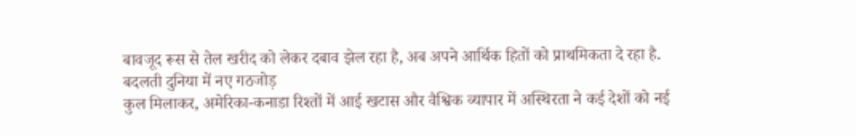बावजूद रूस से तेल खरीद को लेकर दबाव झेल रहा है, अब अपने आर्थिक हितों को प्राथमिकता दे रहा है.
बदलती दुनिया में नए गठजोड़
कुल मिलाकर, अमेरिका-कनाडा रिश्तों में आई खटास और वैश्विक व्यापार में अस्थिरता ने कई देशों को नई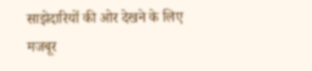साझेदारियों की ओर देखने के लिए मजबूर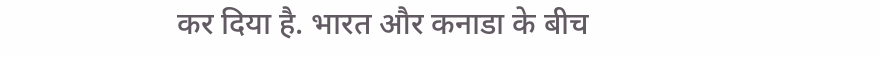कर दिया है. भारत और कनाडा के बीच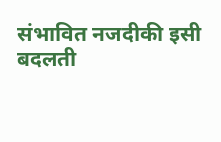संभावित नजदीकी इसी बदलती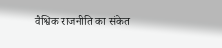वैश्विक राजनीति का संकेत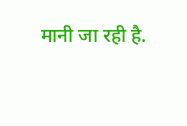मानी जा रही है.